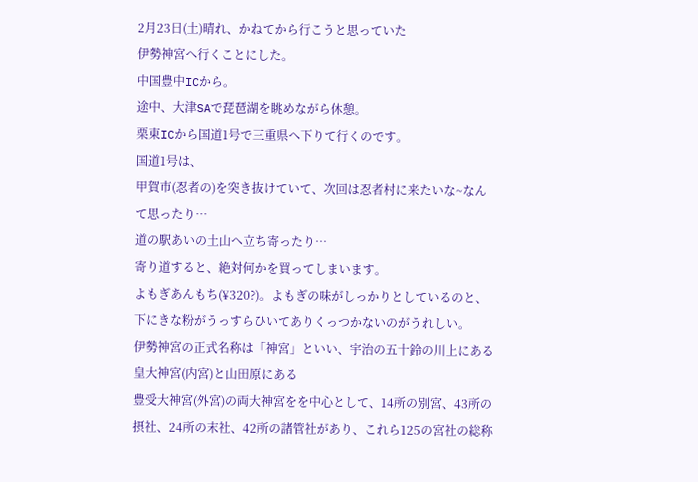2月23日(土)晴れ、かねてから行こうと思っていた
伊勢神宮へ行くことにした。
中国豊中ICから。
途中、大津SAで琵琶湖を眺めながら休憩。
栗東ICから国道1号で三重県へ下りて行くのです。
国道1号は、
甲賀市(忍者の)を突き抜けていて、次回は忍者村に来たいな~なんて思ったり…
道の駅あいの土山へ立ち寄ったり…
寄り道すると、絶対何かを買ってしまいます。
よもぎあんもち(¥320?)。よもぎの味がしっかりとしているのと、下にきな粉がうっすらひいてありくっつかないのがうれしい。
伊勢神宮の正式名称は「神宮」といい、宇治の五十鈴の川上にある
皇大神宮(内宮)と山田原にある
豊受大神宮(外宮)の両大神宮をを中心として、14所の別宮、43所の摂社、24所の末社、42所の諸管社があり、これら125の宮社の総称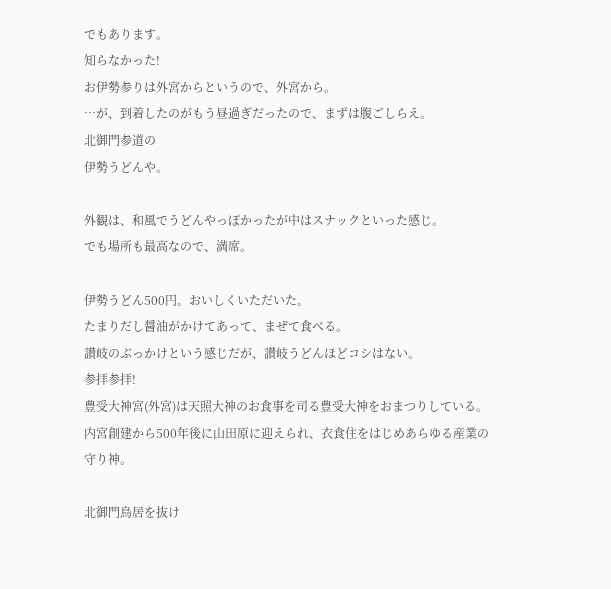でもあります。
知らなかった!
お伊勢参りは外宮からというので、外宮から。
…が、到着したのがもう昼過ぎだったので、まずは腹ごしらえ。
北御門参道の
伊勢うどんや。

外観は、和風でうどんやっぽかったが中はスナックといった感じ。
でも場所も最高なので、満席。

伊勢うどん500円。おいしくいただいた。
たまりだし醤油がかけてあって、まぜて食べる。
讃岐のぶっかけという感じだが、讃岐うどんほどコシはない。
参拝参拝!
豊受大神宮(外宮)は天照大神のお食事を司る豊受大神をおまつりしている。
内宮創建から500年後に山田原に迎えられ、衣食住をはじめあらゆる産業の守り神。

北御門鳥居を抜け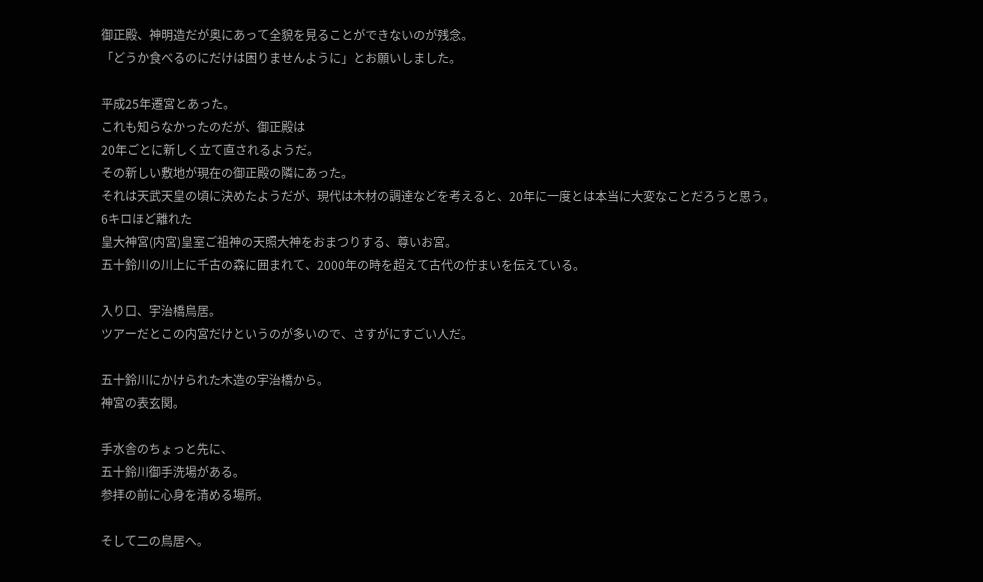御正殿、神明造だが奥にあって全貌を見ることができないのが残念。
「どうか食べるのにだけは困りませんように」とお願いしました。

平成25年遷宮とあった。
これも知らなかったのだが、御正殿は
20年ごとに新しく立て直されるようだ。
その新しい敷地が現在の御正殿の隣にあった。
それは天武天皇の頃に決めたようだが、現代は木材の調達などを考えると、20年に一度とは本当に大変なことだろうと思う。
6キロほど離れた
皇大神宮(内宮)皇室ご祖神の天照大神をおまつりする、尊いお宮。
五十鈴川の川上に千古の森に囲まれて、2000年の時を超えて古代の佇まいを伝えている。

入り口、宇治橋鳥居。
ツアーだとこの内宮だけというのが多いので、さすがにすごい人だ。

五十鈴川にかけられた木造の宇治橋から。
神宮の表玄関。

手水舎のちょっと先に、
五十鈴川御手洗場がある。
参拝の前に心身を清める場所。

そして二の鳥居へ。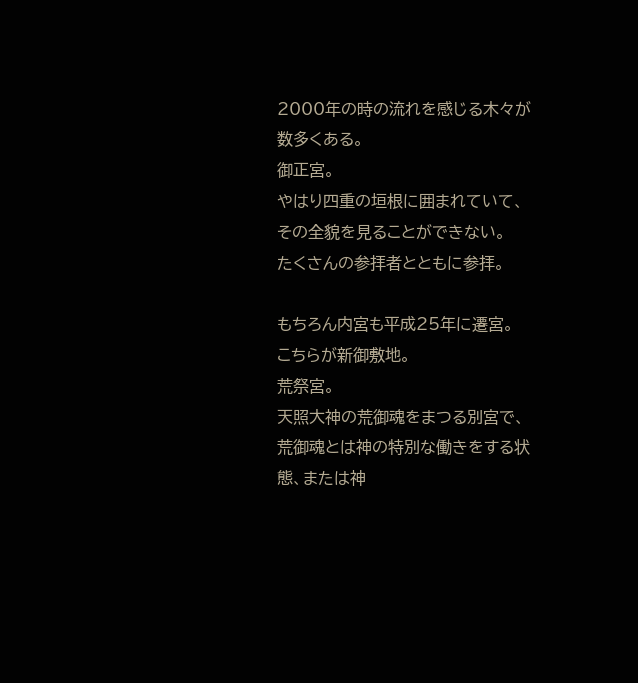2000年の時の流れを感じる木々が数多くある。
御正宮。
やはり四重の垣根に囲まれていて、その全貌を見ることができない。
たくさんの参拝者とともに参拝。

もちろん内宮も平成25年に遷宮。
こちらが新御敷地。
荒祭宮。
天照大神の荒御魂をまつる別宮で、荒御魂とは神の特別な働きをする状態、または神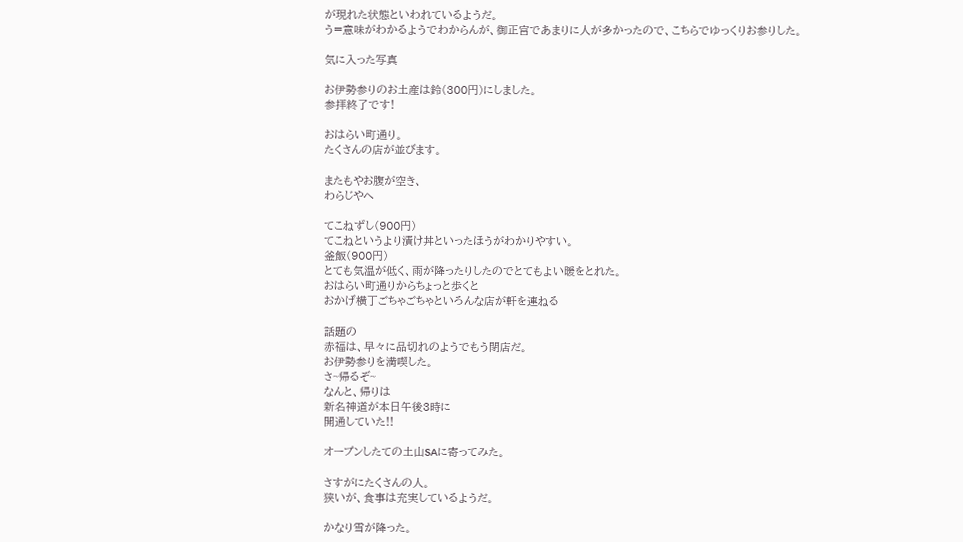が現れた状態といわれているようだ。
う=意味がわかるようでわからんが、御正宮であまりに人が多かったので、こちらでゆっくりお参りした。

気に入った写真

お伊勢参りのお土産は鈴(300円)にしました。
参拝終了です!

おはらい町通り。
たくさんの店が並びます。

またもやお腹が空き、
わらじやへ

てこねずし(900円)
てこねというより漬け丼といったほうがわかりやすい。
釜飯(900円)
とても気温が低く、雨が降ったりしたのでとてもよい暖をとれた。
おはらい町通りからちょっと歩くと
おかげ横丁ごちゃごちゃといろんな店が軒を連ねる

話題の
赤福は、早々に品切れのようでもう閉店だ。
お伊勢参りを満喫した。
さ~帰るぞ~
なんと、帰りは
新名神道が本日午後3時に
開通していた!!

オープンしたての土山SAに寄ってみた。

さすがにたくさんの人。
狭いが、食事は充実しているようだ。

かなり雪が降った。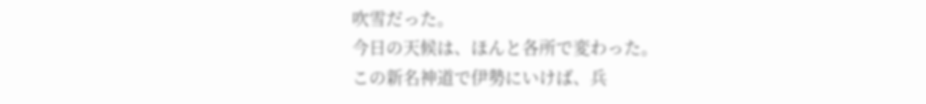吹雪だった。
今日の天候は、ほんと各所で変わった。
この新名神道で伊勢にいけば、兵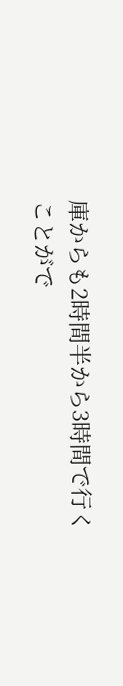庫からも2時間半から3時間で行くことがで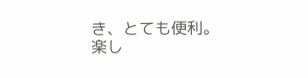き、とても便利。
楽し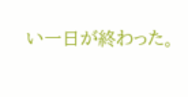い一日が終わった。